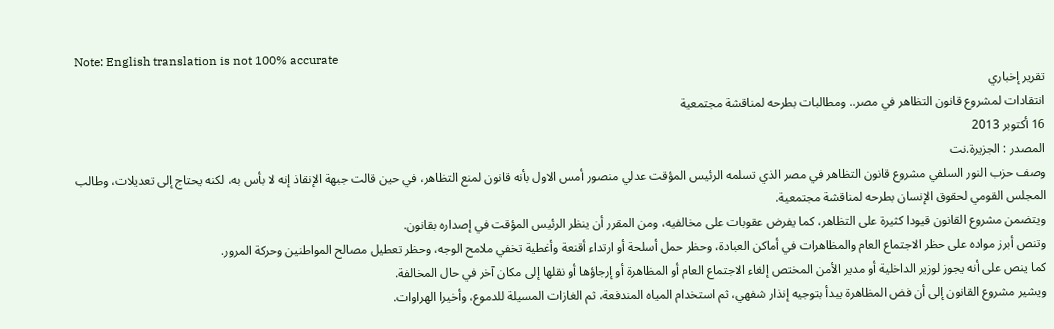Note: English translation is not 100% accurate
تقرير إخباري
انتقادات لمشروع قانون التظاهر في مصر.. ومطالبات بطرحه لمناقشة مجتمعية
16 أكتوبر 2013
المصدر : الجزيرة.نت
وصف حزب النور السلفي مشروع قانون التظاهر في مصر الذي تسلمه الرئيس المؤقت عدلي منصور أمس الاول بأنه قانون لمنع التظاهر، في حين قالت جبهة الإنقاذ إنه لا بأس به، لكنه يحتاج إلى تعديلات، وطالب المجلس القومي لحقوق الإنسان بطرحه لمناقشة مجتمعية.
ويتضمن مشروع القانون قيودا كثيرة على التظاهر، كما يفرض عقوبات على مخالفيه، ومن المقرر أن ينظر الرئيس المؤقت في إصداره بقانون.
وتنص أبرز مواده على حظر الاجتماع العام والمظاهرات في أماكن العبادة، وحظر حمل أسلحة أو ارتداء أقنعة وأغطية تخفي ملامح الوجه، وحظر تعطيل مصالح المواطنين وحركة المرور.
كما ينص على أنه يجوز لوزير الداخلية أو مدير الأمن المختص إلغاء الاجتماع العام أو المظاهرة أو إرجاؤها أو نقلها إلى مكان آخر في حال المخالفة.
ويشير مشروع القانون إلى أن فض المظاهرة يبدأ بتوجيه إنذار شفهي، ثم استخدام المياه المندفعة، ثم الغازات المسيلة للدموع، وأخيرا الهراوات.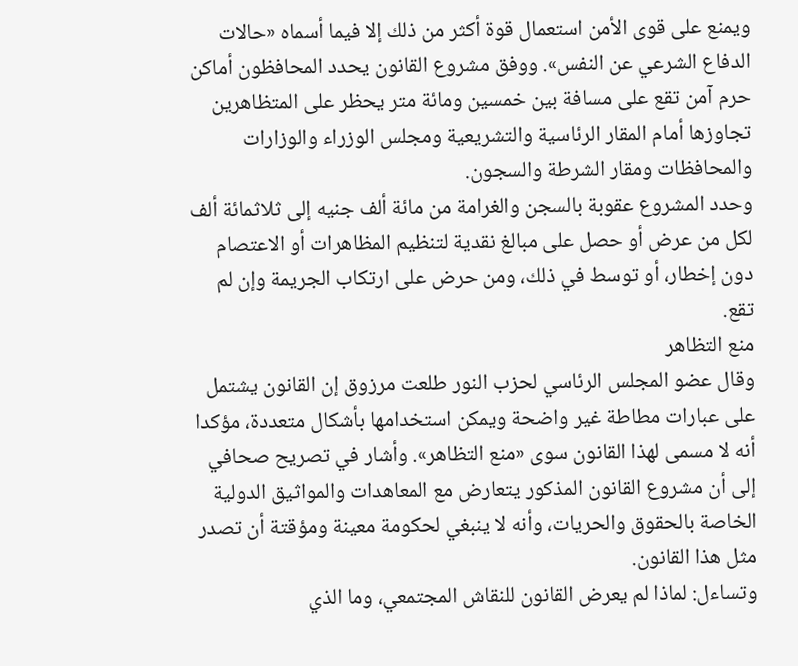ويمنع على قوى الأمن استعمال قوة أكثر من ذلك إلا فيما أسماه «حالات الدفاع الشرعي عن النفس». ووفق مشروع القانون يحدد المحافظون أماكن حرم آمن تقع على مسافة بين خمسين ومائة متر يحظر على المتظاهرين تجاوزها أمام المقار الرئاسية والتشريعية ومجلس الوزراء والوزارات والمحافظات ومقار الشرطة والسجون.
وحدد المشروع عقوبة بالسجن والغرامة من مائة ألف جنيه إلى ثلاثمائة ألف لكل من عرض أو حصل على مبالغ نقدية لتنظيم المظاهرات أو الاعتصام دون إخطار، أو توسط في ذلك، ومن حرض على ارتكاب الجريمة وإن لم تقع.
منع التظاهر
وقال عضو المجلس الرئاسي لحزب النور طلعت مرزوق إن القانون يشتمل على عبارات مطاطة غير واضحة ويمكن استخدامها بأشكال متعددة، مؤكدا أنه لا مسمى لهذا القانون سوى «منع التظاهر». وأشار في تصريح صحافي إلى أن مشروع القانون المذكور يتعارض مع المعاهدات والمواثيق الدولية الخاصة بالحقوق والحريات، وأنه لا ينبغي لحكومة معينة ومؤقتة أن تصدر مثل هذا القانون.
وتساءل: لماذا لم يعرض القانون للنقاش المجتمعي، وما الذي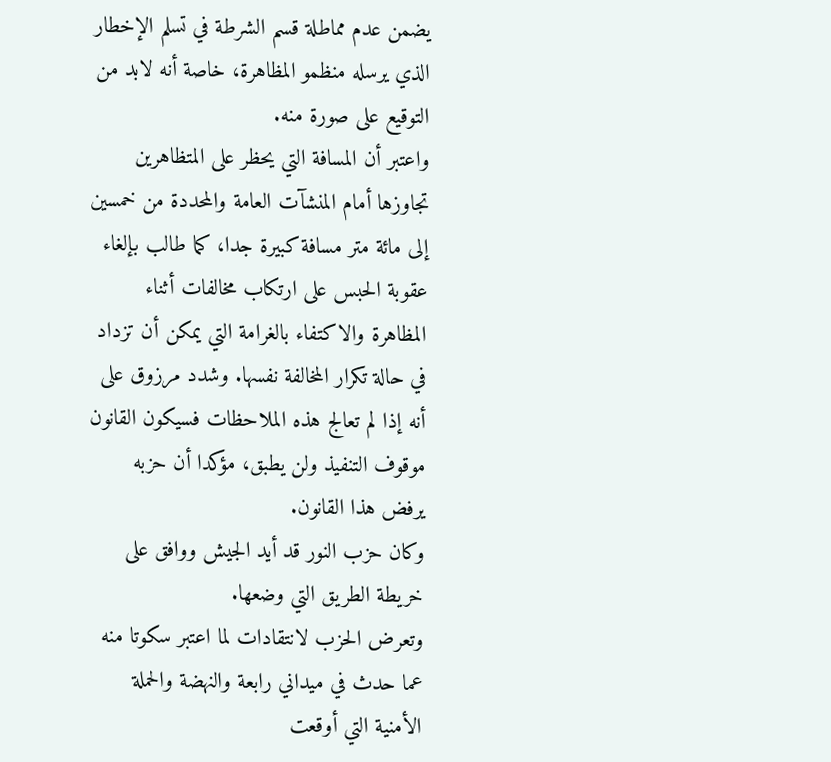يضمن عدم مماطلة قسم الشرطة في تسلم الإخطار الذي يرسله منظمو المظاهرة، خاصة أنه لابد من التوقيع على صورة منه.
واعتبر أن المسافة التي يحظر على المتظاهرين تجاوزها أمام المنشآت العامة والمحددة من خمسين إلى مائة متر مسافة كبيرة جدا، كما طالب بإلغاء عقوبة الحبس على ارتكاب مخالفات أثناء المظاهرة والاكتفاء بالغرامة التي يمكن أن تزداد في حالة تكرار المخالفة نفسها. وشدد مرزوق على أنه إذا لم تعالج هذه الملاحظات فسيكون القانون موقوف التنفيذ ولن يطبق، مؤكدا أن حزبه يرفض هذا القانون.
وكان حزب النور قد أيد الجيش ووافق على خريطة الطريق التي وضعها.
وتعرض الحزب لانتقادات لما اعتبر سكوتا منه عما حدث في ميداني رابعة والنهضة والحملة الأمنية التي أوقعت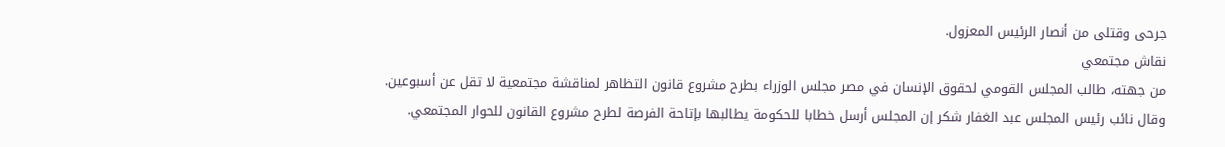جرحى وقتلى من أنصار الرئيس المعزول.
نقاش مجتمعي
من جهته، طالب المجلس القومي لحقوق الإنسان في مصر مجلس الوزراء بطرح مشروع قانون التظاهر لمناقشة مجتمعية لا تقل عن أسبوعين.
وقال نائب رئيس المجلس عبد الغفار شكر إن المجلس أرسل خطابا للحكومة يطالبها بإتاحة الفرصة لطرح مشروع القانون للحوار المجتمعي.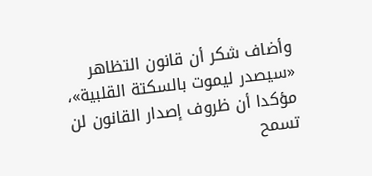وأضاف شكر أن قانون التظاهر «سيصدر ليموت بالسكتة القلبية»، مؤكدا أن ظروف إصدار القانون لن تسمح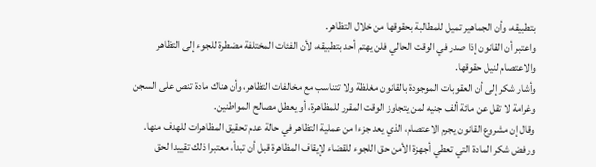بتطبيقه، وأن الجماهير تميل للمطالبة بحقوقها من خلال التظاهر.
واعتبر أن القانون إذا صدر في الوقت الحالي فلن يهتم أحد بتطبيقه، لأن الفئات المختلفة مضطرة للجوء إلى التظاهر والاعتصام لنيل حقوقها.
وأشار شكر إلى أن العقوبات الموجودة بالقانون مغلظة ولا تتناسب مع مخالفات التظاهر، وأن هناك مادة تنص على السجن وغرامة لا تقل عن مائة ألف جنيه لمن يتجاوز الوقت المقرر للمظاهرة، أو يعطل مصالح المواطنين.
وقال إن مشروع القانون يجرم الاعتصام، الذي يعد جزءا من عملية التظاهر في حالة عدم تحقيق المظاهرات للهدف منها.
ورفض شكر المادة التي تعطي أجهزة الأمن حق اللجوء للقضاء لإيقاف المظاهرة قبل أن تبدأ، معتبرا ذلك تقييدا لحق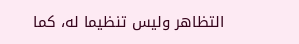التظاهر وليس تنظيما له، كما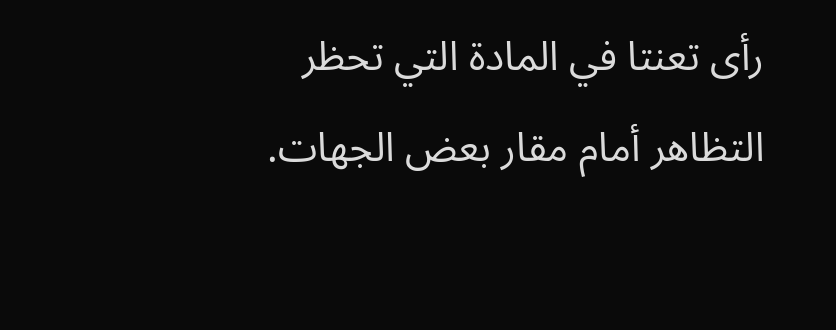رأى تعنتا في المادة التي تحظر التظاهر أمام مقار بعض الجهات.